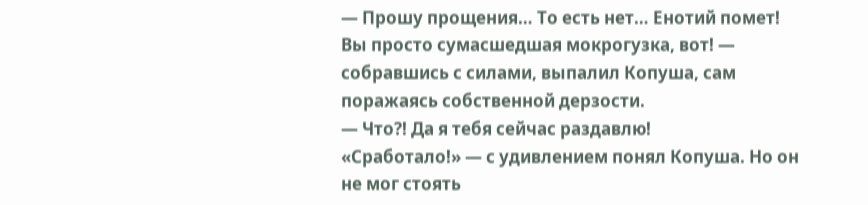— Прошу прощения… То есть нет… Енотий помет! Вы просто сумасшедшая мокрогузка, вот! — собравшись с силами, выпалил Копуша, сам поражаясь собственной дерзости.
— Что?! Да я тебя сейчас раздавлю!
«Сработало!» — с удивлением понял Копуша. Но он не мог стоять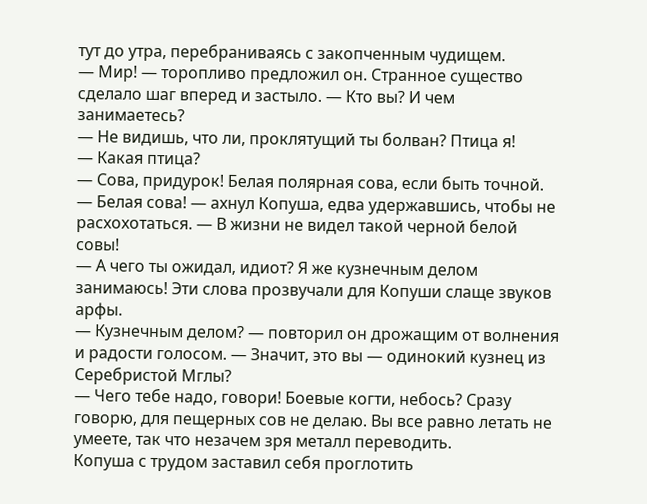тут до утра, перебраниваясь с закопченным чудищем.
— Мир! — торопливо предложил он. Странное существо сделало шаг вперед и застыло. — Кто вы? И чем занимаетесь?
— Не видишь, что ли, проклятущий ты болван? Птица я!
— Какая птица?
— Сова, придурок! Белая полярная сова, если быть точной.
— Белая сова! — ахнул Копуша, едва удержавшись, чтобы не расхохотаться. — В жизни не видел такой черной белой совы!
— А чего ты ожидал, идиот? Я же кузнечным делом занимаюсь! Эти слова прозвучали для Копуши слаще звуков арфы.
— Кузнечным делом? — повторил он дрожащим от волнения и радости голосом. — Значит, это вы — одинокий кузнец из Серебристой Мглы?
— Чего тебе надо, говори! Боевые когти, небось? Сразу говорю, для пещерных сов не делаю. Вы все равно летать не умеете, так что незачем зря металл переводить.
Копуша с трудом заставил себя проглотить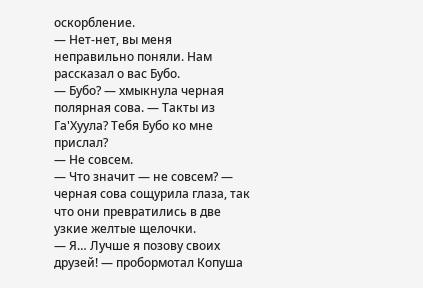оскорбление.
— Нет-нет, вы меня неправильно поняли. Нам рассказал о вас Бубо.
— Бубо? — хмыкнула черная полярная сова. — Такты из Га'Хуула? Тебя Бубо ко мне прислал?
— Не совсем.
— Что значит — не совсем? — черная сова сощурила глаза, так что они превратились в две узкие желтые щелочки.
— Я… Лучше я позову своих друзей! — пробормотал Копуша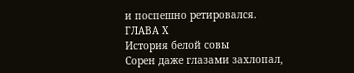и поспешно ретировался.
ГЛАВА Х
История белой совы
Сорен даже глазами захлопал,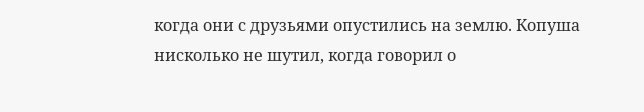когда они с друзьями опустились на землю. Копуша нисколько не шутил, когда говорил о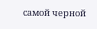самой черной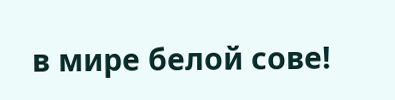в мире белой сове!